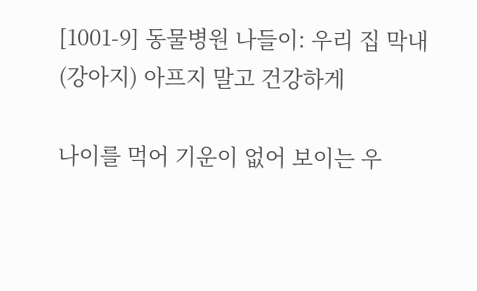[1001-9] 동물병원 나들이: 우리 집 막내(강아지) 아프지 말고 건강하게

나이를 먹어 기운이 없어 보이는 우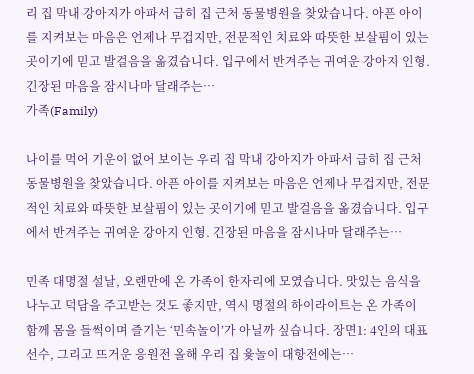리 집 막내 강아지가 아파서 급히 집 근처 동물병원을 찾았습니다. 아픈 아이를 지켜보는 마음은 언제나 무겁지만, 전문적인 치료와 따뜻한 보살핌이 있는 곳이기에 믿고 발걸음을 옮겼습니다. 입구에서 반겨주는 귀여운 강아지 인형. 긴장된 마음을 잠시나마 달래주는…
가족(Family)

나이를 먹어 기운이 없어 보이는 우리 집 막내 강아지가 아파서 급히 집 근처 동물병원을 찾았습니다. 아픈 아이를 지켜보는 마음은 언제나 무겁지만, 전문적인 치료와 따뜻한 보살핌이 있는 곳이기에 믿고 발걸음을 옮겼습니다. 입구에서 반겨주는 귀여운 강아지 인형. 긴장된 마음을 잠시나마 달래주는…

민족 대명절 설날, 오랜만에 온 가족이 한자리에 모였습니다. 맛있는 음식을 나누고 덕담을 주고받는 것도 좋지만, 역시 명절의 하이라이트는 온 가족이 함께 몸을 들썩이며 즐기는 ‘민속놀이’가 아닐까 싶습니다. 장면1: 4인의 대표 선수, 그리고 뜨거운 응원전 올해 우리 집 윷놀이 대항전에는…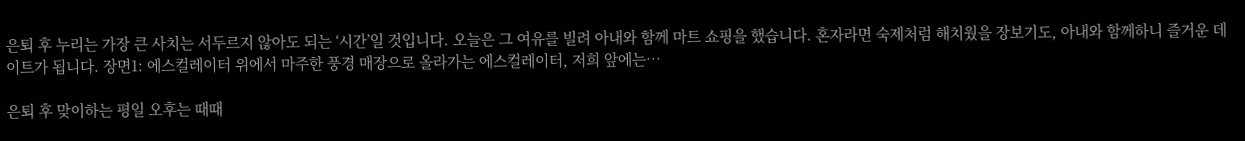은퇴 후 누리는 가장 큰 사치는 서두르지 않아도 되는 ‘시간’일 것입니다. 오늘은 그 여유를 빌려 아내와 함께 마트 쇼핑을 했습니다. 혼자라면 숙제처럼 해치웠을 장보기도, 아내와 함께하니 즐거운 데이트가 됩니다. 장면1: 에스컬레이터 위에서 마주한 풍경 매장으로 올라가는 에스컬레이터, 저희 앞에는…

은퇴 후 맞이하는 평일 오후는 때때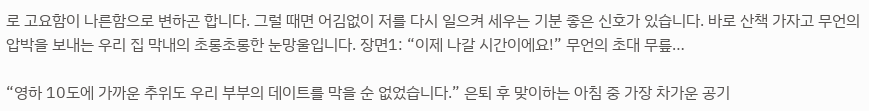로 고요함이 나른함으로 변하곤 합니다. 그럴 때면 어김없이 저를 다시 일으켜 세우는 기분 좋은 신호가 있습니다. 바로 산책 가자고 무언의 압박을 보내는 우리 집 막내의 초롱초롱한 눈망울입니다. 장면1: “이제 나갈 시간이에요!” 무언의 초대 무릎…

“영하 10도에 가까운 추위도 우리 부부의 데이트를 막을 순 없었습니다.” 은퇴 후 맞이하는 아침 중 가장 차가운 공기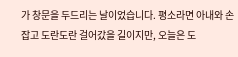가 창문을 두드리는 날이었습니다. 평소라면 아내와 손잡고 도란도란 걸어갔을 길이지만, 오늘은 도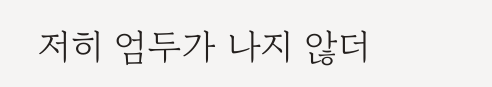저히 엄두가 나지 않더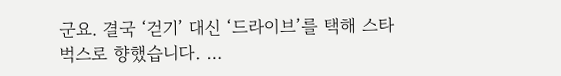군요. 결국 ‘걷기’ 대신 ‘드라이브’를 택해 스타벅스로 향했습니다. …